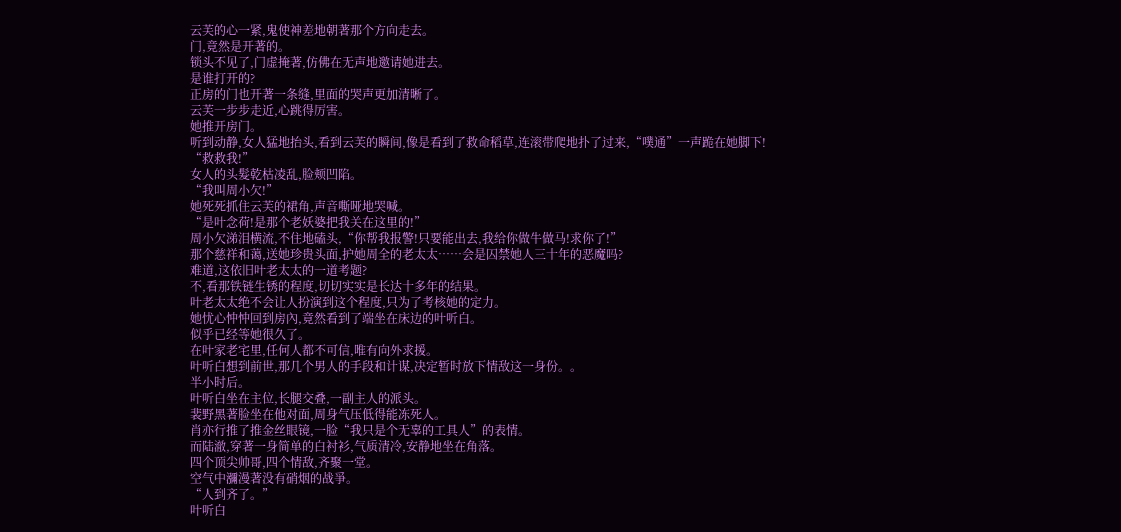云芙的心一紧,鬼使神差地朝著那个方向走去。
门,竟然是开著的。
锁头不见了,门虚掩著,仿佛在无声地邀请她进去。
是谁打开的?
正房的门也开著一条缝,里面的哭声更加清晰了。
云芙一步步走近,心跳得厉害。
她推开房门。
听到动静,女人猛地抬头,看到云芙的瞬间,像是看到了救命稻草,连滚带爬地扑了过来,“噗通”一声跪在她脚下!
“救救我!”
女人的头髮乾枯凌乱,脸颊凹陷。
“我叫周小欠!”
她死死抓住云芙的裙角,声音嘶哑地哭喊。
“是叶念荷!是那个老妖婆把我关在这里的!”
周小欠涕泪横流,不住地磕头,“你帮我报警!只要能出去,我给你做牛做马!求你了!”
那个慈祥和蔼,送她珍贵头面,护她周全的老太太……会是囚禁她人三十年的恶魔吗?
难道,这依旧叶老太太的一道考题?
不,看那铁链生锈的程度,切切实实是长达十多年的结果。
叶老太太绝不会让人扮演到这个程度,只为了考核她的定力。
她忧心忡忡回到房內,竟然看到了端坐在床边的叶听白。
似乎已经等她很久了。
在叶家老宅里,任何人都不可信,唯有向外求援。
叶听白想到前世,那几个男人的手段和计谋,决定暂时放下情敌这一身份。。
半小时后。
叶听白坐在主位,长腿交叠,一副主人的派头。
裴野黑著脸坐在他对面,周身气压低得能冻死人。
肖亦行推了推金丝眼镜,一脸“我只是个无辜的工具人”的表情。
而陆澈,穿著一身简单的白衬衫,气质清冷,安静地坐在角落。
四个顶尖帅哥,四个情敌,齐聚一堂。
空气中瀰漫著没有硝烟的战爭。
“人到齐了。”
叶听白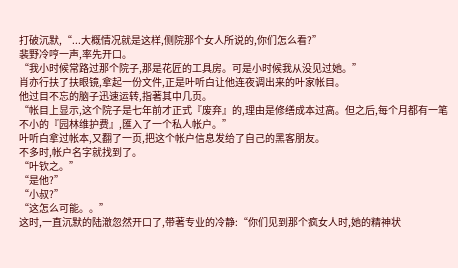打破沉默,“...大概情况就是这样,侧院那个女人所说的,你们怎么看?”
裴野冷哼一声,率先开口。
“我小时候常路过那个院子,那是花匠的工具房。可是小时候我从没见过她。”
肖亦行扶了扶眼镜,拿起一份文件,正是叶听白让他连夜调出来的叶家帐目。
他过目不忘的脑子迅速运转,指著其中几页。
“帐目上显示,这个院子是七年前才正式『废弃』的,理由是修缮成本过高。但之后,每个月都有一笔不小的『园林维护费』,匯入了一个私人帐户。”
叶听白拿过帐本,又翻了一页,把这个帐户信息发给了自己的黑客朋友。
不多时,帐户名字就找到了。
“叶钦之。”
“是他?”
“小叔?”
“这怎么可能。。”
这时,一直沉默的陆澈忽然开口了,带著专业的冷静:“你们见到那个疯女人时,她的精神状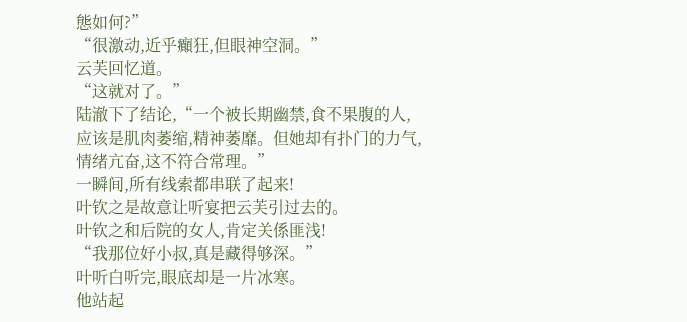態如何?”
“很激动,近乎癲狂,但眼神空洞。”
云芙回忆道。
“这就对了。”
陆澈下了结论,“一个被长期幽禁,食不果腹的人,应该是肌肉萎缩,精神萎靡。但她却有扑门的力气,情绪亢奋,这不符合常理。”
一瞬间,所有线索都串联了起来!
叶钦之是故意让听宴把云芙引过去的。
叶钦之和后院的女人,肯定关係匪浅!
“我那位好小叔,真是藏得够深。”
叶听白听完,眼底却是一片冰寒。
他站起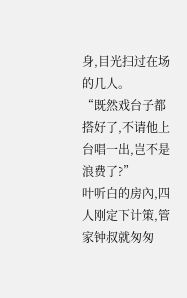身,目光扫过在场的几人。
“既然戏台子都搭好了,不请他上台唱一出,岂不是浪费了?”
叶听白的房內,四人刚定下计策,管家钟叔就匆匆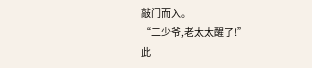敲门而入。
“二少爷,老太太醒了!”
此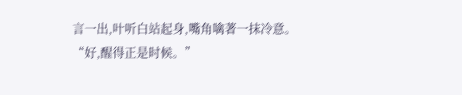言一出,叶听白站起身,嘴角噙著一抹冷意。
“好,醒得正是时候。”